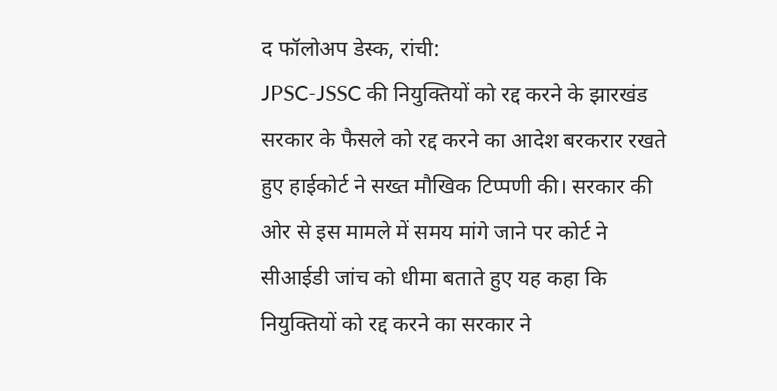द फॉलोअप डेस्क, रांची:
JPSC-JSSC की नियुक्तियों को रद्द करने के झारखंड सरकार के फैसले को रद्द करने का आदेश बरकरार रखते हुए हाईकोर्ट ने सख्त मौखिक टिप्पणी की। सरकार की ओर से इस मामले में समय मांगे जाने पर कोर्ट ने सीआईडी जांच को धीमा बताते हुए यह कहा कि नियुक्तियों को रद्द करने का सरकार ने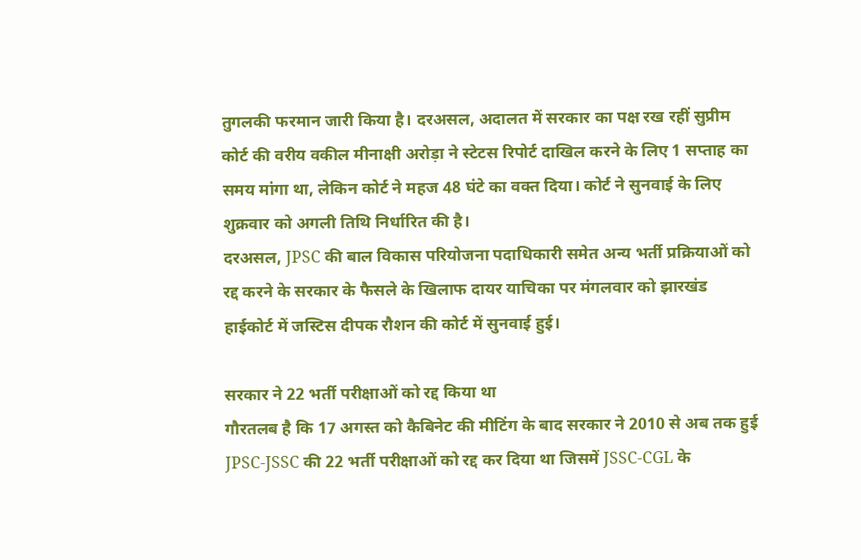तुगलकी फरमान जारी किया है। दरअसल, अदालत में सरकार का पक्ष रख रहीं सुप्रीम कोर्ट की वरीय वकील मीनाक्षी अरोड़ा ने स्टेटस रिपोर्ट दाखिल करने के लिए 1 सप्ताह का समय मांगा था, लेकिन कोर्ट ने महज 48 घंटे का वक्त दिया। कोर्ट ने सुनवाई के लिए शुक्रवार को अगली तिथि निर्धारित की है।
दरअसल, JPSC की बाल विकास परियोजना पदाधिकारी समेत अन्य भर्ती प्रक्रियाओं को रद्द करने के सरकार के फैसले के खिलाफ दायर याचिका पर मंगलवार को झारखंड हाईकोर्ट में जस्टिस दीपक रौशन की कोर्ट में सुनवाई हुई।

सरकार ने 22 भर्ती परीक्षाओं को रद्द किया था
गौरतलब है कि 17 अगस्त को कैबिनेट की मीटिंग के बाद सरकार ने 2010 से अब तक हुई JPSC-JSSC की 22 भर्ती परीक्षाओं को रद्द कर दिया था जिसमें JSSC-CGL के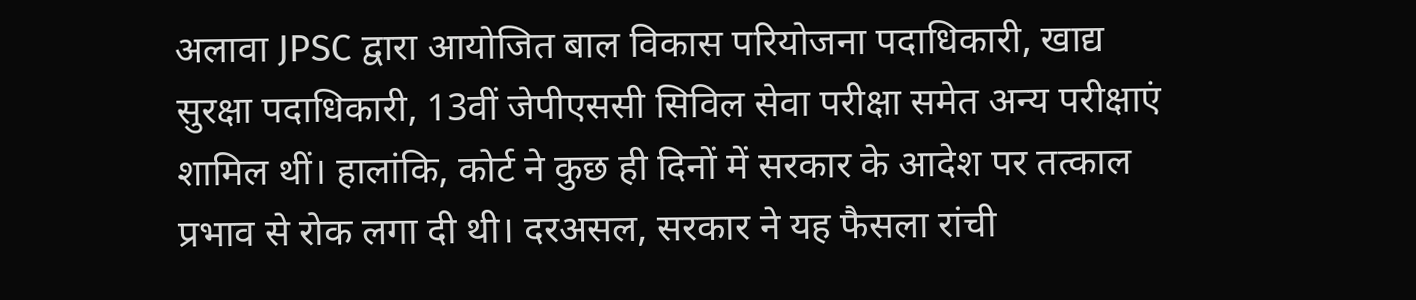अलावा JPSC द्वारा आयोजित बाल विकास परियोजना पदाधिकारी, खाद्य सुरक्षा पदाधिकारी, 13वीं जेपीएससी सिविल सेवा परीक्षा समेत अन्य परीक्षाएं शामिल थीं। हालांकि, कोर्ट ने कुछ ही दिनों में सरकार के आदेश पर तत्काल प्रभाव से रोक लगा दी थी। दरअसल, सरकार ने यह फैसला रांची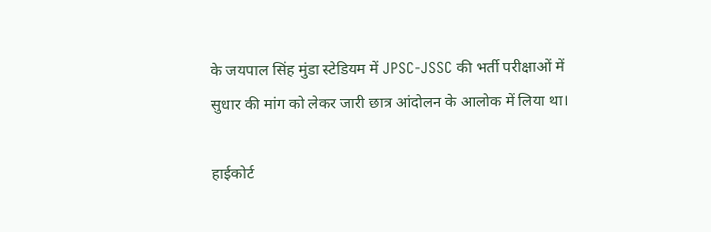के जयपाल सिंह मुंडा स्टेडियम में JPSC-JSSC की भर्ती परीक्षाओं में सुधार की मांग को लेकर जारी छात्र आंदोलन के आलोक में लिया था।

हाईकोर्ट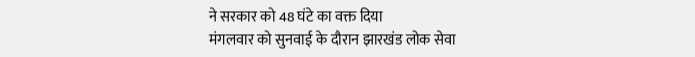ने सरकार को 48 घंटे का वक्त दिया
मंगलवार को सुनवाई के दौरान झारखंड लोक सेवा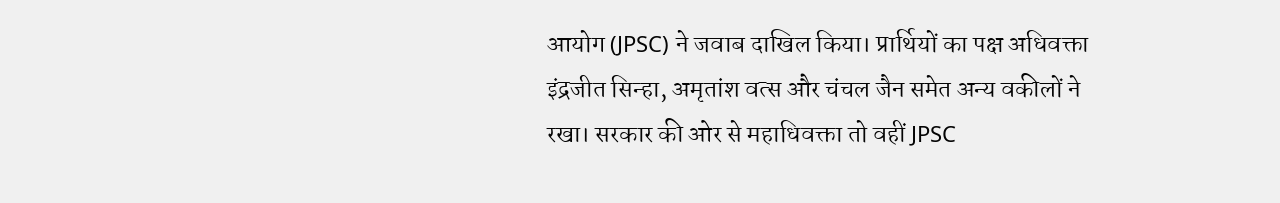आयोग (JPSC) ने जवाब दाखिल किया। प्रार्थियों का पक्ष अधिवक्ता इंद्रजीत सिन्हा, अमृतांश वत्स और चंचल जैन समेत अन्य वकीलों ने रखा। सरकार की ओर से महाधिवक्ता तो वहीं JPSC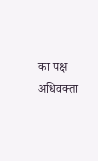का पक्ष अधिवक्ता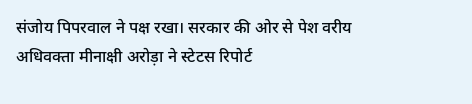संजोय पिपरवाल ने पक्ष रखा। सरकार की ओर से पेश वरीय अधिवक्ता मीनाक्षी अरोड़ा ने स्टेटस रिपोर्ट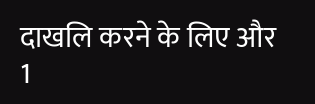दाखलि करने के लिए और 1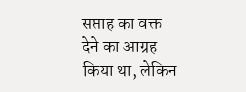सप्ताह का वक्त देने का आग्रह किया था, लेकिन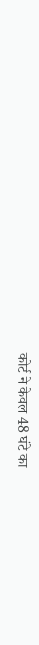कोर्ट ने केवल 48 घंटे का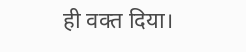ही वक्त दिया।